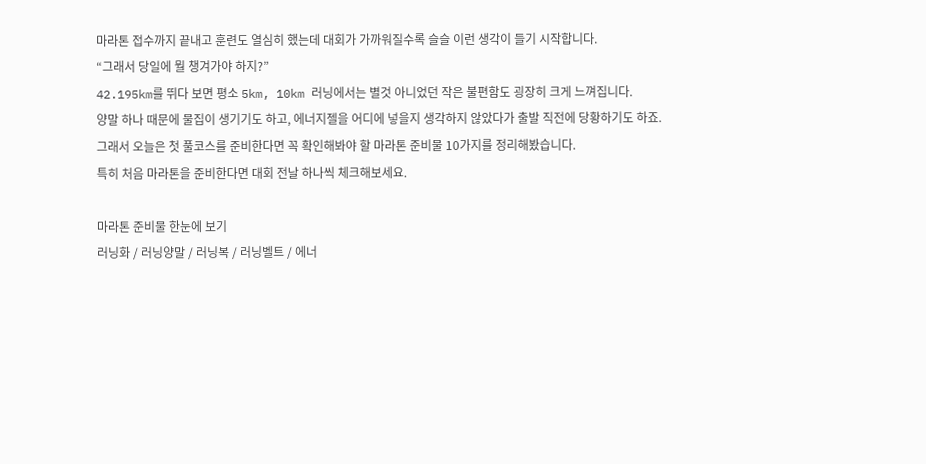마라톤 접수까지 끝내고 훈련도 열심히 했는데 대회가 가까워질수록 슬슬 이런 생각이 들기 시작합니다.
“그래서 당일에 뭘 챙겨가야 하지?”
42.195km를 뛰다 보면 평소 5km, 10km 러닝에서는 별것 아니었던 작은 불편함도 굉장히 크게 느껴집니다.
양말 하나 때문에 물집이 생기기도 하고, 에너지젤을 어디에 넣을지 생각하지 않았다가 출발 직전에 당황하기도 하죠.
그래서 오늘은 첫 풀코스를 준비한다면 꼭 확인해봐야 할 마라톤 준비물 10가지를 정리해봤습니다.
특히 처음 마라톤을 준비한다면 대회 전날 하나씩 체크해보세요.

마라톤 준비물 한눈에 보기
러닝화 / 러닝양말 / 러닝복 / 러닝벨트 / 에너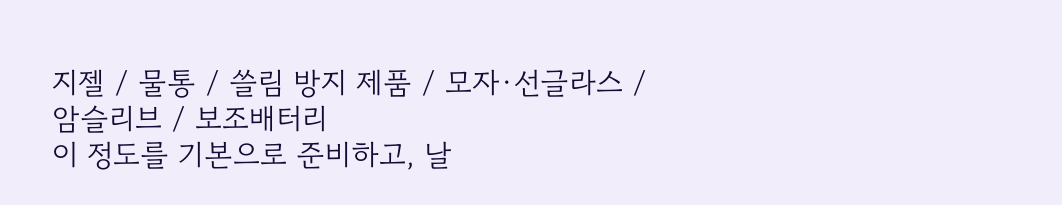지젤 / 물통 / 쓸림 방지 제품 / 모자·선글라스 / 암슬리브 / 보조배터리
이 정도를 기본으로 준비하고, 날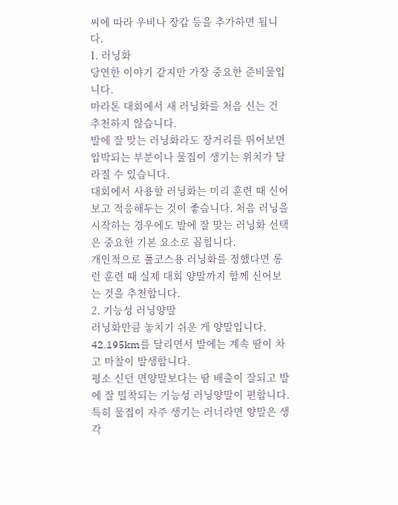씨에 따라 우비나 장갑 등을 추가하면 됩니다.
1. 러닝화
당연한 이야기 같지만 가장 중요한 준비물입니다.
마라톤 대회에서 새 러닝화를 처음 신는 건 추천하지 않습니다.
발에 잘 맞는 러닝화라도 장거리를 뛰어보면 압박되는 부분이나 물집이 생기는 위치가 달라질 수 있습니다.
대회에서 사용할 러닝화는 미리 훈련 때 신어보고 적응해두는 것이 좋습니다. 처음 러닝을 시작하는 경우에도 발에 잘 맞는 러닝화 선택은 중요한 기본 요소로 꼽힙니다.
개인적으로 풀코스용 러닝화를 정했다면 롱런 훈련 때 실제 대회 양말까지 함께 신어보는 것을 추천합니다.
2. 기능성 러닝양말
러닝화만큼 놓치기 쉬운 게 양말입니다.
42.195km를 달리면서 발에는 계속 땀이 차고 마찰이 발생합니다.
평소 신던 면양말보다는 땀 배출이 잘되고 발에 잘 밀착되는 기능성 러닝양말이 편합니다.
특히 물집이 자주 생기는 러너라면 양말은 생각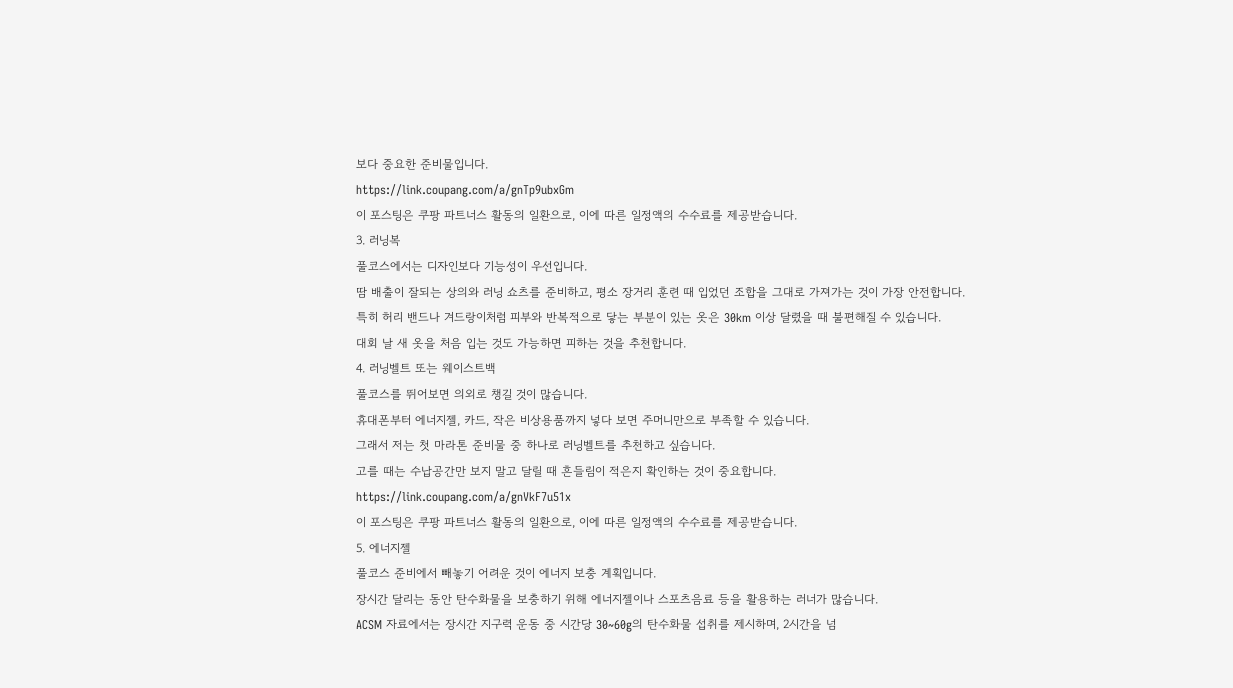보다 중요한 준비물입니다.
https://link.coupang.com/a/gnTp9ubxGm
이 포스팅은 쿠팡 파트너스 활동의 일환으로, 이에 따른 일정액의 수수료를 제공받습니다.
3. 러닝복
풀코스에서는 디자인보다 기능성이 우선입니다.
땀 배출이 잘되는 상의와 러닝 쇼츠를 준비하고, 평소 장거리 훈련 때 입었던 조합을 그대로 가져가는 것이 가장 안전합니다.
특히 허리 밴드나 겨드랑이처럼 피부와 반복적으로 닿는 부분이 있는 옷은 30km 이상 달렸을 때 불편해질 수 있습니다.
대회 날 새 옷을 처음 입는 것도 가능하면 피하는 것을 추천합니다.
4. 러닝벨트 또는 웨이스트백
풀코스를 뛰어보면 의외로 챙길 것이 많습니다.
휴대폰부터 에너지젤, 카드, 작은 비상용품까지 넣다 보면 주머니만으로 부족할 수 있습니다.
그래서 저는 첫 마라톤 준비물 중 하나로 러닝벨트를 추천하고 싶습니다.
고를 때는 수납공간만 보지 말고 달릴 때 흔들림이 적은지 확인하는 것이 중요합니다.
https://link.coupang.com/a/gnVkF7u51x
이 포스팅은 쿠팡 파트너스 활동의 일환으로, 이에 따른 일정액의 수수료를 제공받습니다.
5. 에너지젤
풀코스 준비에서 빼놓기 어려운 것이 에너지 보충 계획입니다.
장시간 달리는 동안 탄수화물을 보충하기 위해 에너지젤이나 스포츠음료 등을 활용하는 러너가 많습니다.
ACSM 자료에서는 장시간 지구력 운동 중 시간당 30~60g의 탄수화물 섭취를 제시하며, 2시간을 넘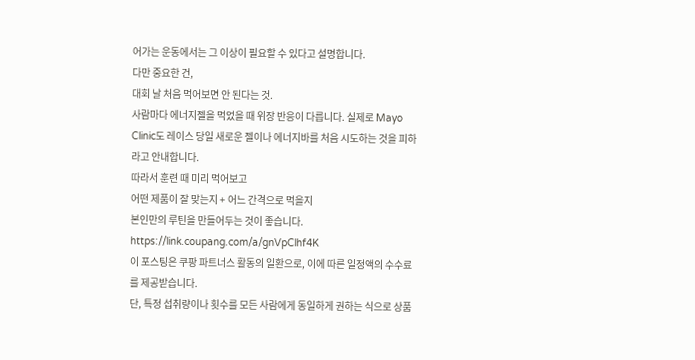어가는 운동에서는 그 이상이 필요할 수 있다고 설명합니다.
다만 중요한 건,
대회 날 처음 먹어보면 안 된다는 것.
사람마다 에너지젤을 먹었을 때 위장 반응이 다릅니다. 실제로 Mayo Clinic도 레이스 당일 새로운 젤이나 에너지바를 처음 시도하는 것을 피하라고 안내합니다.
따라서 훈련 때 미리 먹어보고
어떤 제품이 잘 맞는지 + 어느 간격으로 먹을지
본인만의 루틴을 만들어두는 것이 좋습니다.
https://link.coupang.com/a/gnVpClhf4K
이 포스팅은 쿠팡 파트너스 활동의 일환으로, 이에 따른 일정액의 수수료를 제공받습니다.
단, 특정 섭취량이나 횟수를 모든 사람에게 동일하게 권하는 식으로 상품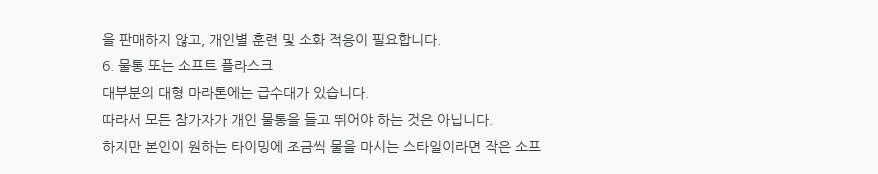을 판매하지 않고, 개인별 훈련 및 소화 적응이 필요합니다.
6. 물통 또는 소프트 플라스크
대부분의 대형 마라톤에는 급수대가 있습니다.
따라서 모든 참가자가 개인 물통을 들고 뛰어야 하는 것은 아닙니다.
하지만 본인이 원하는 타이밍에 조금씩 물을 마시는 스타일이라면 작은 소프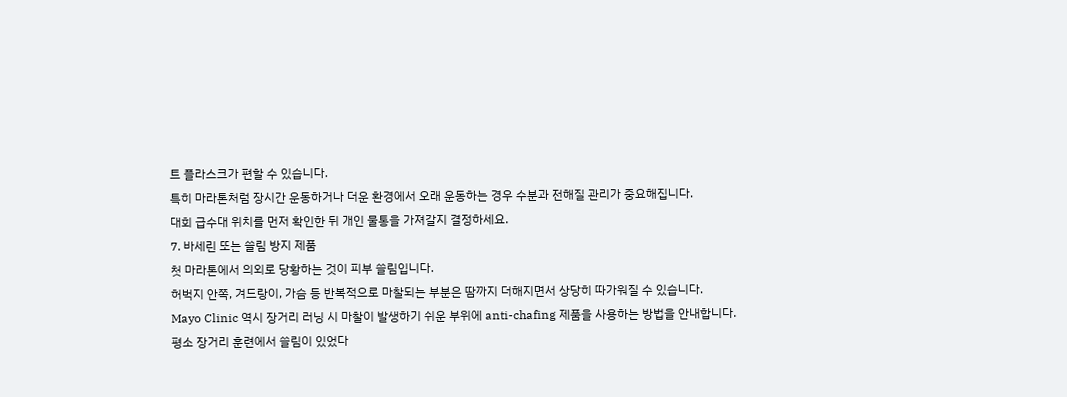트 플라스크가 편할 수 있습니다.
특히 마라톤처럼 장시간 운동하거나 더운 환경에서 오래 운동하는 경우 수분과 전해질 관리가 중요해집니다.
대회 급수대 위치를 먼저 확인한 뒤 개인 물통을 가져갈지 결정하세요.
7. 바세린 또는 쓸림 방지 제품
첫 마라톤에서 의외로 당황하는 것이 피부 쓸림입니다.
허벅지 안쪽, 겨드랑이, 가슴 등 반복적으로 마찰되는 부분은 땀까지 더해지면서 상당히 따가워질 수 있습니다.
Mayo Clinic 역시 장거리 러닝 시 마찰이 발생하기 쉬운 부위에 anti-chafing 제품을 사용하는 방법을 안내합니다.
평소 장거리 훈련에서 쓸림이 있었다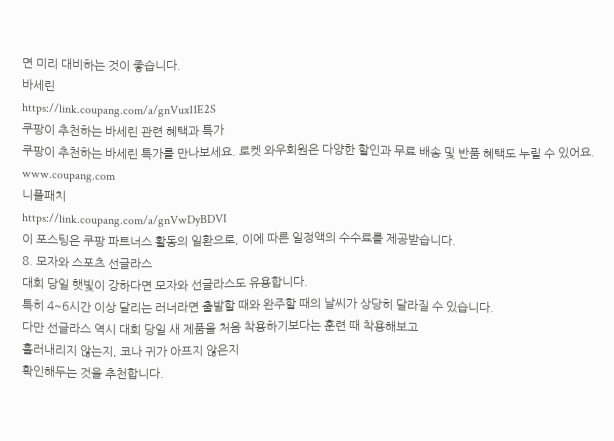면 미리 대비하는 것이 좋습니다.
바세린
https://link.coupang.com/a/gnVux11E2S
쿠팡이 추천하는 바세린 관련 혜택과 특가
쿠팡이 추천하는 바세린 특가를 만나보세요. 로켓 와우회원은 다양한 할인과 무료 배송 및 반품 혜택도 누릴 수 있어요.
www.coupang.com
니플패치
https://link.coupang.com/a/gnVwDyBDVI
이 포스팅은 쿠팡 파트너스 활동의 일환으로, 이에 따른 일정액의 수수료를 제공받습니다.
8. 모자와 스포츠 선글라스
대회 당일 햇빛이 강하다면 모자와 선글라스도 유용합니다.
특히 4~6시간 이상 달리는 러너라면 출발할 때와 완주할 때의 날씨가 상당히 달라질 수 있습니다.
다만 선글라스 역시 대회 당일 새 제품을 처음 착용하기보다는 훈련 때 착용해보고
흘러내리지 않는지, 코나 귀가 아프지 않은지
확인해두는 것을 추천합니다.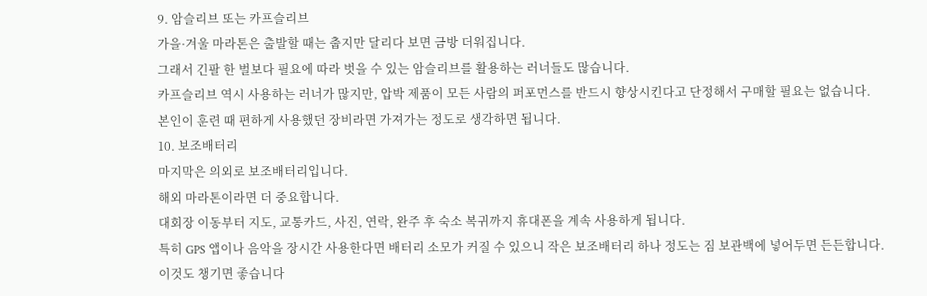9. 암슬리브 또는 카프슬리브
가을·겨울 마라톤은 출발할 때는 춥지만 달리다 보면 금방 더워집니다.
그래서 긴팔 한 벌보다 필요에 따라 벗을 수 있는 암슬리브를 활용하는 러너들도 많습니다.
카프슬리브 역시 사용하는 러너가 많지만, 압박 제품이 모든 사람의 퍼포먼스를 반드시 향상시킨다고 단정해서 구매할 필요는 없습니다.
본인이 훈련 때 편하게 사용했던 장비라면 가져가는 정도로 생각하면 됩니다.
10. 보조배터리
마지막은 의외로 보조배터리입니다.
해외 마라톤이라면 더 중요합니다.
대회장 이동부터 지도, 교통카드, 사진, 연락, 완주 후 숙소 복귀까지 휴대폰을 계속 사용하게 됩니다.
특히 GPS 앱이나 음악을 장시간 사용한다면 배터리 소모가 커질 수 있으니 작은 보조배터리 하나 정도는 짐 보관백에 넣어두면 든든합니다.
이것도 챙기면 좋습니다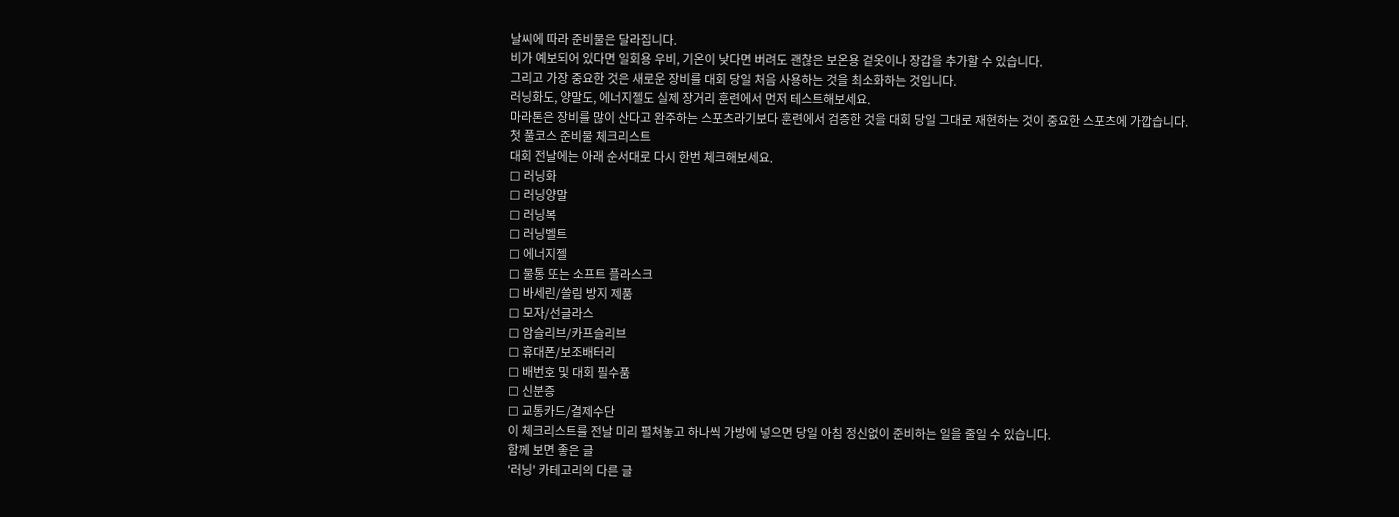날씨에 따라 준비물은 달라집니다.
비가 예보되어 있다면 일회용 우비, 기온이 낮다면 버려도 괜찮은 보온용 겉옷이나 장갑을 추가할 수 있습니다.
그리고 가장 중요한 것은 새로운 장비를 대회 당일 처음 사용하는 것을 최소화하는 것입니다.
러닝화도, 양말도, 에너지젤도 실제 장거리 훈련에서 먼저 테스트해보세요.
마라톤은 장비를 많이 산다고 완주하는 스포츠라기보다 훈련에서 검증한 것을 대회 당일 그대로 재현하는 것이 중요한 스포츠에 가깝습니다.
첫 풀코스 준비물 체크리스트
대회 전날에는 아래 순서대로 다시 한번 체크해보세요.
☐ 러닝화
☐ 러닝양말
☐ 러닝복
☐ 러닝벨트
☐ 에너지젤
☐ 물통 또는 소프트 플라스크
☐ 바세린/쓸림 방지 제품
☐ 모자/선글라스
☐ 암슬리브/카프슬리브
☐ 휴대폰/보조배터리
☐ 배번호 및 대회 필수품
☐ 신분증
☐ 교통카드/결제수단
이 체크리스트를 전날 미리 펼쳐놓고 하나씩 가방에 넣으면 당일 아침 정신없이 준비하는 일을 줄일 수 있습니다.
함께 보면 좋은 글
'러닝' 카테고리의 다른 글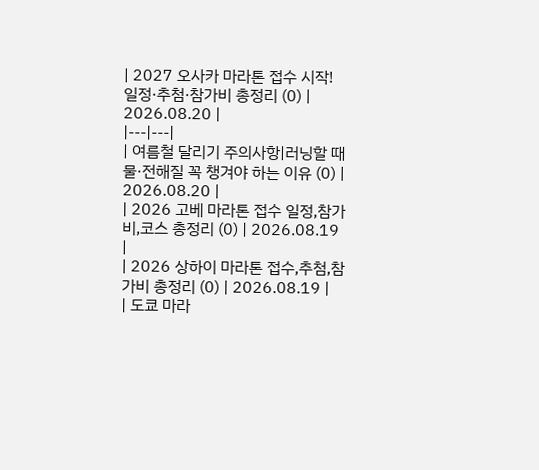| 2027 오사카 마라톤 접수 시작! 일정·추첨·참가비 총정리 (0) | 2026.08.20 |
|---|---|
| 여름철 달리기 주의사항|러닝할 때 물·전해질 꼭 챙겨야 하는 이유 (0) | 2026.08.20 |
| 2026 고베 마라톤 접수 일정,참가비,코스 총정리 (0) | 2026.08.19 |
| 2026 상하이 마라톤 접수,추첨,참가비 총정리 (0) | 2026.08.19 |
| 도쿄 마라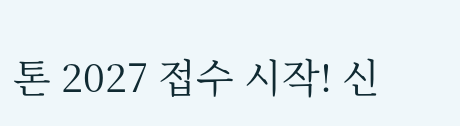톤 2027 접수 시작! 신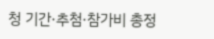청 기간·추첨·참가비 총정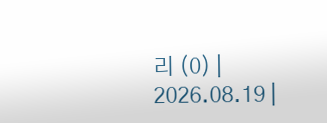리 (0) | 2026.08.19 |